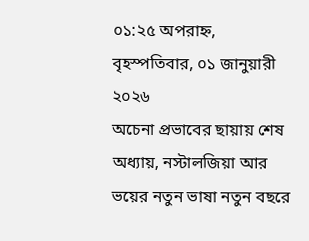০১:২৫ অপরাহ্ন, বৃহস্পতিবার, ০১ জানুয়ারী ২০২৬
অচেনা প্রভাবের ছায়ায় শেষ অধ্যায়, নস্টালজিয়া আর ভয়ের নতুন ভাষা নতুন বছরে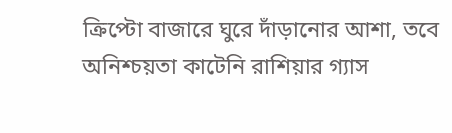ক্রিপ্টো বাজারে ঘুরে দাঁড়ানোর আশা, তবে অনিশ্চয়তা কাটেনি রাশিয়ার গ্যাস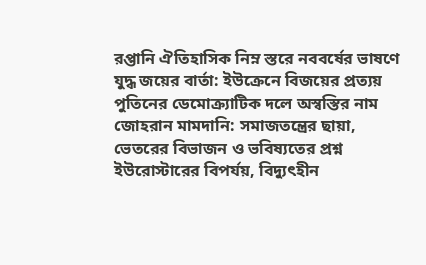রপ্তানি ঐতিহাসিক নিম্ন স্তরে নববর্ষের ভাষণে যুদ্ধ জয়ের বার্তা: ইউক্রেনে বিজয়ের প্রত্যয় পুতিনের ডেমোক্র্যাটিক দলে অস্বস্তির নাম জোহরান মামদানি: সমাজতন্ত্রের ছায়া, ভেতরের বিভাজন ও ভবিষ্যতের প্রশ্ন ইউরোস্টারের বিপর্যয়, বিদ্যুৎহীন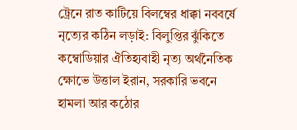ট্রেনে রাত কাটিয়ে বিলম্বের ধাক্কা নববর্ষে নৃত্যের কঠিন লড়াই: বিলুপ্তির ঝুঁকিতে কম্বোডিয়ার ঐতিহ্যবাহী নৃত্য অর্থনৈতিক ক্ষোভে উত্তাল ইরান, সরকারি ভবনে হামলা আর কঠোর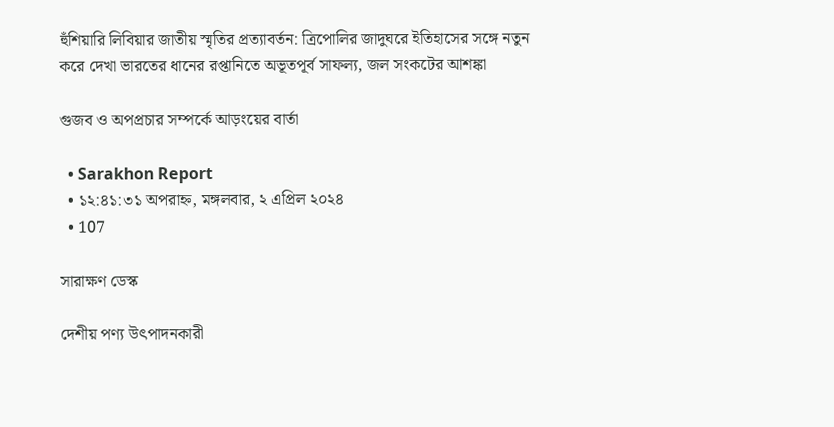হুঁশিয়ারি লিবিয়ার জাতীয় স্মৃতির প্রত্যাবর্তন: ত্রিপোলির জাদুঘরে ইতিহাসের সঙ্গে নতুন করে দেখা ভারতের ধানের রপ্তানিতে অভূতপূর্ব সাফল্য, জল সংকটের আশঙ্কা

গুজব ও অপপ্রচার সম্পর্কে আড়ংয়ের বার্তা

  • Sarakhon Report
  • ১২:৪১:৩১ অপরাহ্ন, মঙ্গলবার, ২ এপ্রিল ২০২৪
  • 107

সারাক্ষণ ডেস্ক

দেশীয় পণ্য উৎপাদনকারী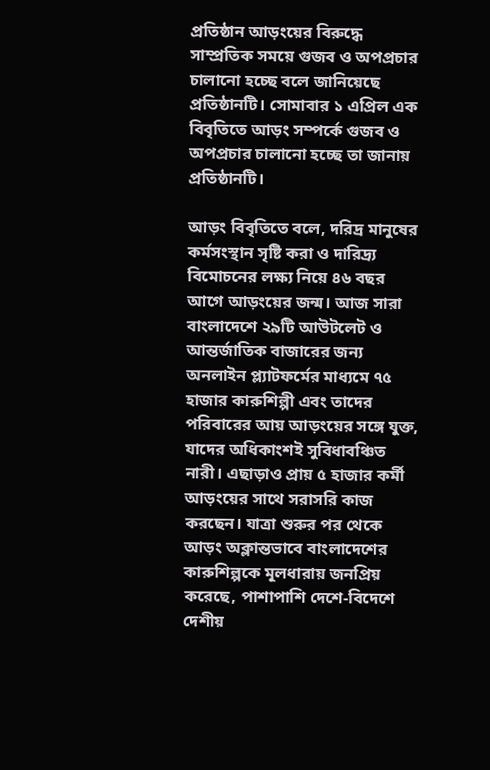প্রতিষ্ঠান আড়ংয়ের বিরুদ্ধে সাম্প্রতিক সময়ে গুজব ও অপপ্রচার চালানো হচ্ছে বলে জানিয়েছে প্রতিষ্ঠানটি। সোমাবার ১ এপ্রিল এক বিবৃতিতে আড়ং সম্পর্কে গুজব ও অপপ্রচার চালানো হচ্ছে তা জানায় প্রতিষ্ঠানটি।

আড়ং বিবৃতিতে বলে, দরিদ্র মানুষের কর্মসংস্থান সৃষ্টি করা ও দারিদ্র্য বিমোচনের লক্ষ্য নিয়ে ৪৬ বছর আগে আড়ংয়ের জন্ম। আজ সারা বাংলাদেশে ২৯টি আউটলেট ও আন্তর্জাতিক বাজারের জন্য অনলাইন প্ল্যাটফর্মের মাধ্যমে ৭৫ হাজার কারুশিল্পী এবং তাদের পরিবারের আয় আড়ংয়ের সঙ্গে যুক্ত, যাদের অধিকাংশই সুবিধাবঞ্চিত নারী। এছাড়াও প্রায় ৫ হাজার কর্মী আড়ংয়ের সাথে সরাসরি কাজ করছেন। যাত্রা শুরুর পর থেকে আড়ং অক্লান্তভাবে বাংলাদেশের কারুশিল্পকে মূলধারায় জনপ্রিয় করেছে, পাশাপাশি দেশে-বিদেশে দেশীয়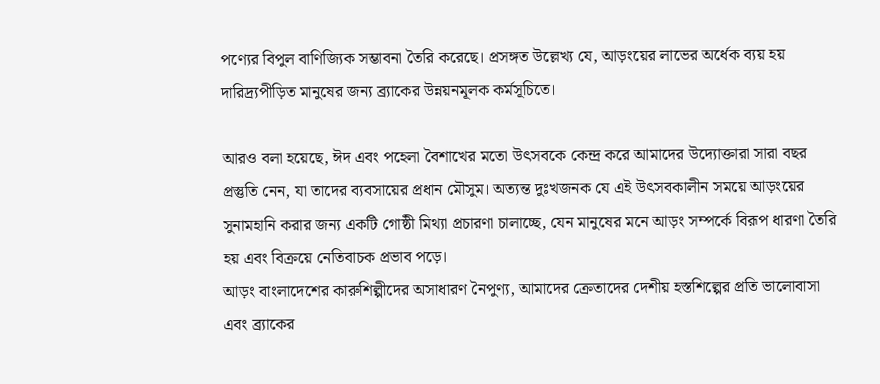পণ্যের বিপুল বাণিজ্যিক সম্ভাবনা তৈরি করেছে। প্রসঙ্গত উল্লেখ্য যে, আড়ংয়ের লাভের অর্ধেক ব্যয় হয় দারিদ্র্যপীড়িত মানুষের জন্য ব্র্যাকের উন্নয়নমূলক কর্মসূচিতে।

আরও বলা হয়েছে, ঈদ এবং পহেলা বৈশাখের মতো উৎসবকে কেন্দ্র করে আমাদের উদ্যোক্তারা সারা বছর প্রস্তুতি নেন, যা তাদের ব্যবসায়ের প্রধান মৌসুম। অত্যন্ত দুঃখজনক যে এই উৎসবকালীন সময়ে আড়ংয়ের সুনামহানি করার জন্য একটি গোষ্ঠী মিথ্যা প্রচারণা চালাচ্ছে, যেন মানুষের মনে আড়ং সম্পর্কে বিরূপ ধারণা তৈরি হয় এবং বিক্রয়ে নেতিবাচক প্রভাব পড়ে।
আড়ং বাংলাদেশের কারুশিল্পীদের অসাধারণ নৈপুণ্য, আমাদের ক্রেতাদের দেশীয় হস্তশিল্পের প্রতি ভালোবাসা এবং ব্র্যাকের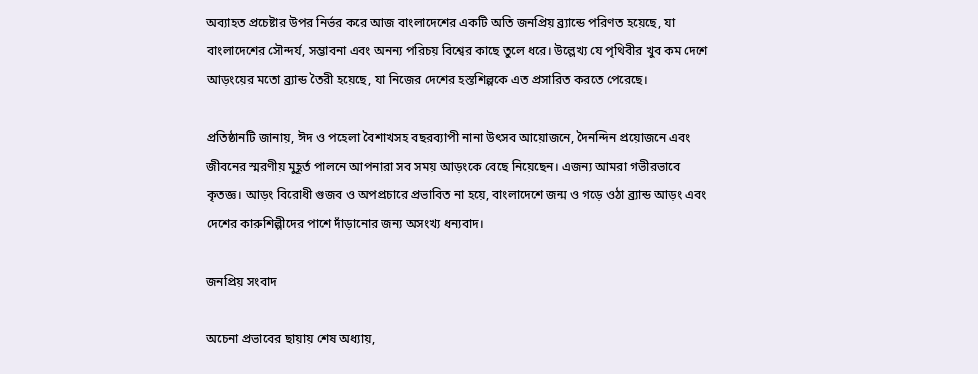অব্যাহত প্রচেষ্টার উপর নির্ভর করে আজ বাংলাদেশের একটি অতি জনপ্রিয় ব্র্যান্ডে পরিণত হয়েছে, যা বাংলাদেশের সৌন্দর্য, সম্ভাবনা এবং অনন্য পরিচয় বিশ্বের কাছে তুলে ধরে। উল্লেখ্য যে পৃথিবীর খুব কম দেশে আড়ংয়ের মতো ব্র্যান্ড তৈরী হয়েছে, যা নিজের দেশের হস্তশিল্পকে এত প্রসারিত করতে পেরেছে।

প্রতিষ্ঠানটি জানায়, ঈদ ও পহেলা বৈশাখসহ বছরব্যাপী নানা উৎসব আয়োজনে, দৈনন্দিন প্রয়োজনে এবং জীবনের স্মরণীয় মুহূর্ত পালনে আপনারা সব সময় আড়ংকে বেছে নিয়েছেন। এজন্য আমরা গভীরভাবে কৃতজ্ঞ। আড়ং বিরোধী গুজব ও অপপ্রচারে প্রভাবিত না হয়ে, বাংলাদেশে জন্ম ও গড়ে ওঠা ব্র্যান্ড আড়ং এবং দেশের কারুশিল্পীদের পাশে দাঁড়ানোর জন্য অসংখ্য ধন্যবাদ।

জনপ্রিয় সংবাদ

অচেনা প্রভাবের ছায়ায় শেষ অধ্যায়,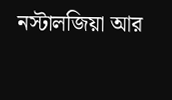নস্টালজিয়া আর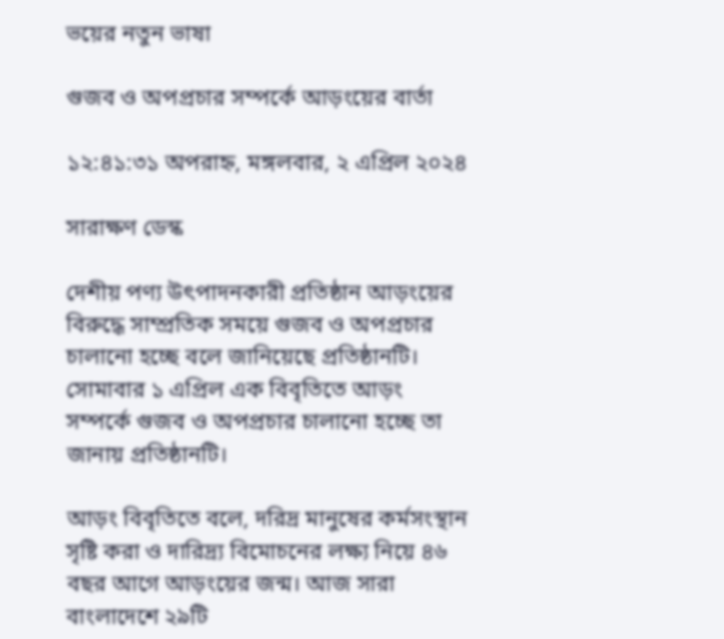ভয়ের নতুন ভাষা

গুজব ও অপপ্রচার সম্পর্কে আড়ংয়ের বার্তা

১২:৪১:৩১ অপরাহ্ন, মঙ্গলবার, ২ এপ্রিল ২০২৪

সারাক্ষণ ডেস্ক

দেশীয় পণ্য উৎপাদনকারী প্রতিষ্ঠান আড়ংয়ের বিরুদ্ধে সাম্প্রতিক সময়ে গুজব ও অপপ্রচার চালানো হচ্ছে বলে জানিয়েছে প্রতিষ্ঠানটি। সোমাবার ১ এপ্রিল এক বিবৃতিতে আড়ং সম্পর্কে গুজব ও অপপ্রচার চালানো হচ্ছে তা জানায় প্রতিষ্ঠানটি।

আড়ং বিবৃতিতে বলে, দরিদ্র মানুষের কর্মসংস্থান সৃষ্টি করা ও দারিদ্র্য বিমোচনের লক্ষ্য নিয়ে ৪৬ বছর আগে আড়ংয়ের জন্ম। আজ সারা বাংলাদেশে ২৯টি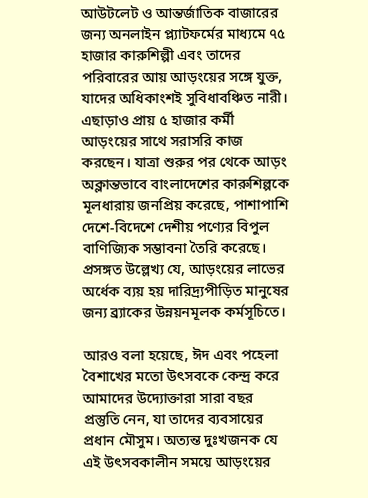আউটলেট ও আন্তর্জাতিক বাজারের জন্য অনলাইন প্ল্যাটফর্মের মাধ্যমে ৭৫ হাজার কারুশিল্পী এবং তাদের পরিবারের আয় আড়ংয়ের সঙ্গে যুক্ত, যাদের অধিকাংশই সুবিধাবঞ্চিত নারী। এছাড়াও প্রায় ৫ হাজার কর্মী আড়ংয়ের সাথে সরাসরি কাজ করছেন। যাত্রা শুরুর পর থেকে আড়ং অক্লান্তভাবে বাংলাদেশের কারুশিল্পকে মূলধারায় জনপ্রিয় করেছে, পাশাপাশি দেশে-বিদেশে দেশীয় পণ্যের বিপুল বাণিজ্যিক সম্ভাবনা তৈরি করেছে। প্রসঙ্গত উল্লেখ্য যে, আড়ংয়ের লাভের অর্ধেক ব্যয় হয় দারিদ্র্যপীড়িত মানুষের জন্য ব্র্যাকের উন্নয়নমূলক কর্মসূচিতে।

আরও বলা হয়েছে, ঈদ এবং পহেলা বৈশাখের মতো উৎসবকে কেন্দ্র করে আমাদের উদ্যোক্তারা সারা বছর প্রস্তুতি নেন, যা তাদের ব্যবসায়ের প্রধান মৌসুম। অত্যন্ত দুঃখজনক যে এই উৎসবকালীন সময়ে আড়ংয়ের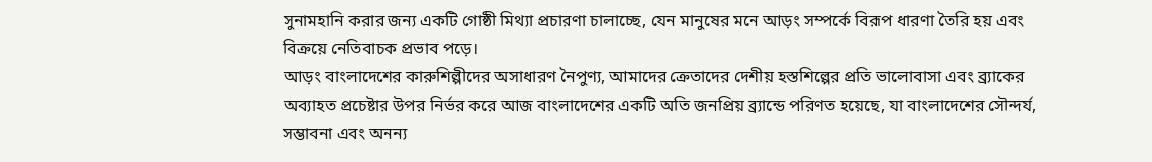সুনামহানি করার জন্য একটি গোষ্ঠী মিথ্যা প্রচারণা চালাচ্ছে, যেন মানুষের মনে আড়ং সম্পর্কে বিরূপ ধারণা তৈরি হয় এবং বিক্রয়ে নেতিবাচক প্রভাব পড়ে।
আড়ং বাংলাদেশের কারুশিল্পীদের অসাধারণ নৈপুণ্য, আমাদের ক্রেতাদের দেশীয় হস্তশিল্পের প্রতি ভালোবাসা এবং ব্র্যাকের অব্যাহত প্রচেষ্টার উপর নির্ভর করে আজ বাংলাদেশের একটি অতি জনপ্রিয় ব্র্যান্ডে পরিণত হয়েছে, যা বাংলাদেশের সৌন্দর্য, সম্ভাবনা এবং অনন্য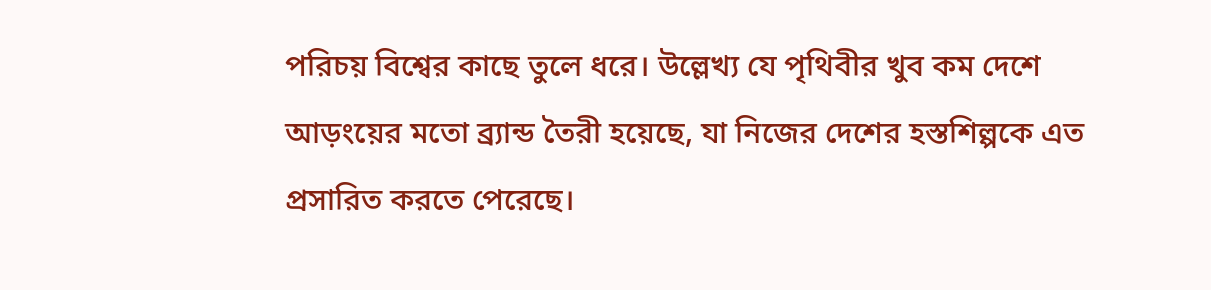পরিচয় বিশ্বের কাছে তুলে ধরে। উল্লেখ্য যে পৃথিবীর খুব কম দেশে আড়ংয়ের মতো ব্র্যান্ড তৈরী হয়েছে, যা নিজের দেশের হস্তশিল্পকে এত প্রসারিত করতে পেরেছে।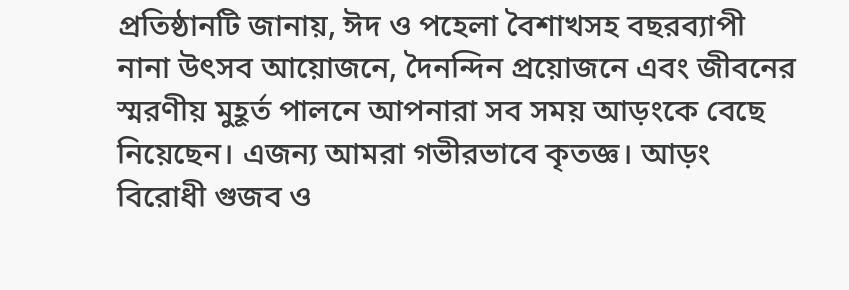প্রতিষ্ঠানটি জানায়, ঈদ ও পহেলা বৈশাখসহ বছরব্যাপী নানা উৎসব আয়োজনে, দৈনন্দিন প্রয়োজনে এবং জীবনের স্মরণীয় মুহূর্ত পালনে আপনারা সব সময় আড়ংকে বেছে নিয়েছেন। এজন্য আমরা গভীরভাবে কৃতজ্ঞ। আড়ং বিরোধী গুজব ও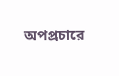অপপ্রচারে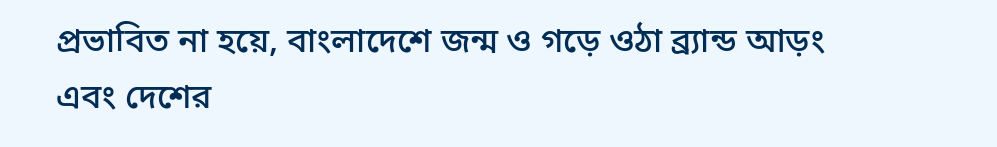প্রভাবিত না হয়ে, বাংলাদেশে জন্ম ও গড়ে ওঠা ব্র্যান্ড আড়ং এবং দেশের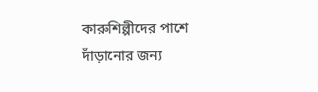কারুশিল্পীদের পাশে দাঁড়ানোর জন্য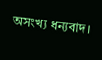অসংখ্য ধন্যবাদ।